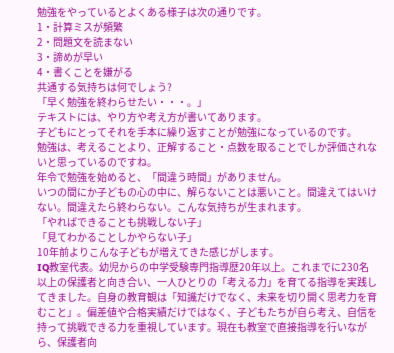勉強をやっているとよくある様子は次の通りです。
1・計算ミスが頻繁
2・問題文を読まない
3・諦めが早い
4・書くことを嫌がる
共通する気持ちは何でしょう?
「早く勉強を終わらせたい・・・。」
テキストには、やり方や考え方が書いてあります。
子どもにとってそれを手本に繰り返すことが勉強になっているのです。
勉強は、考えることより、正解すること・点数を取ることでしか評価されないと思っているのですね。
年令で勉強を始めると、「間違う時間」がありません。
いつの間にか子どもの心の中に、解らないことは悪いこと。間違えてはいけない。間違えたら終わらない。こんな気持ちが生まれます。
「やればできることも挑戦しない子」
「見てわかることしかやらない子」
10年前よりこんな子どもが増えてきた感じがします。
IQ教室代表。幼児からの中学受験専門指導歴20年以上。これまでに230名以上の保護者と向き合い、一人ひとりの「考える力」を育てる指導を実践してきました。自身の教育観は「知識だけでなく、未来を切り開く思考力を育むこと」。偏差値や合格実績だけではなく、子どもたちが自ら考え、自信を持って挑戦できる力を重視しています。現在も教室で直接指導を行いながら、保護者向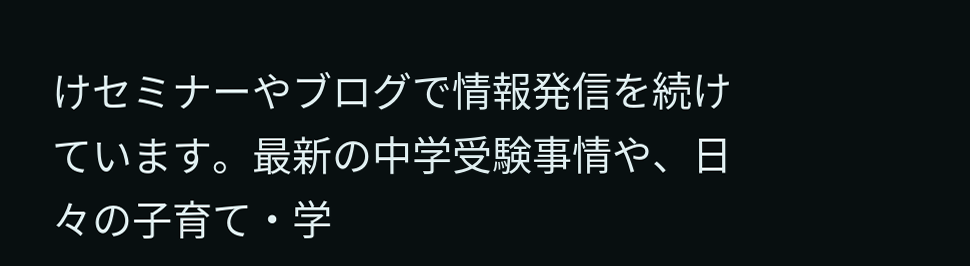けセミナーやブログで情報発信を続けています。最新の中学受験事情や、日々の子育て・学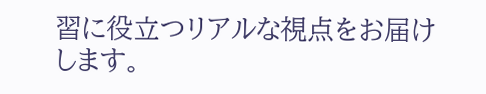習に役立つリアルな視点をお届けします。